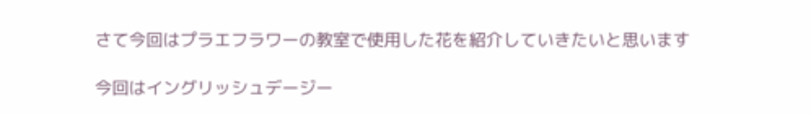さて今回はプラエフラワーの教室で使用した花を紹介していきたいと思います

今回はイングリッシュデージー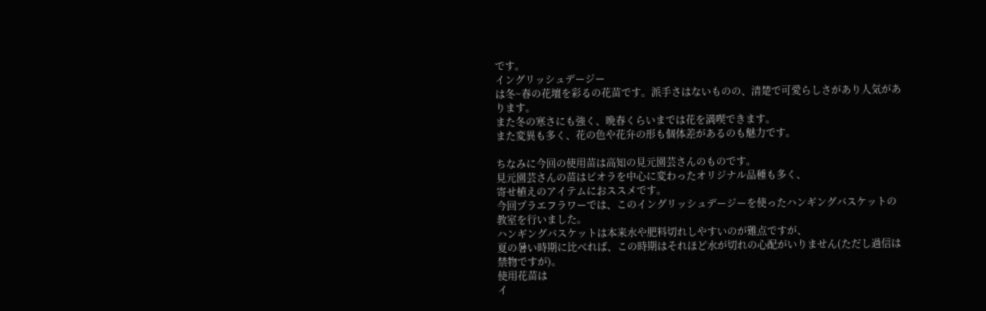です。
イングリッシュデージー
は冬~春の花壇を彩るの花苗です。派手さはないものの、清楚で可愛らしさがあり人気があります。
また冬の寒さにも強く、晩春くらいまでは花を満喫できます。
また変異も多く、花の色や花弁の形も個体差があるのも魅力です。

ちなみに今回の使用苗は高知の見元園芸さんのものです。
見元園芸さんの苗はビオラを中心に変わったオリジナル品種も多く、
寄せ植えのアイテムにおススメです。
今回プラエフラワーでは、このイングリッシュデージーを使ったハンギングバスケットの教室を行いました。
ハンギングバスケットは本来水や肥料切れしやすいのが難点ですが、
夏の暑い時期に比べれば、この時期はそれほど水が切れの心配がいりません(ただし過信は禁物ですが)。
使用花苗は
イ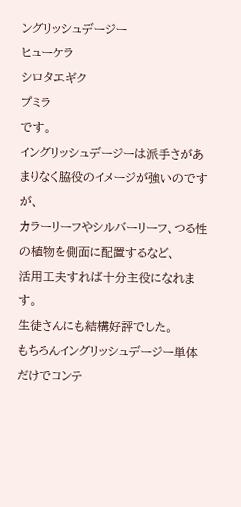ングリッシュデージー
ヒューケラ
シロタエギク
プミラ
です。
イングリッシュデージーは派手さがあまりなく脇役のイメージが強いのですが、
カラーリーフやシルバーリーフ、つる性の植物を側面に配置するなど、
活用工夫すれば十分主役になれます。
生徒さんにも結構好評でした。
もちろんイングリッシュデージー単体だけでコンテ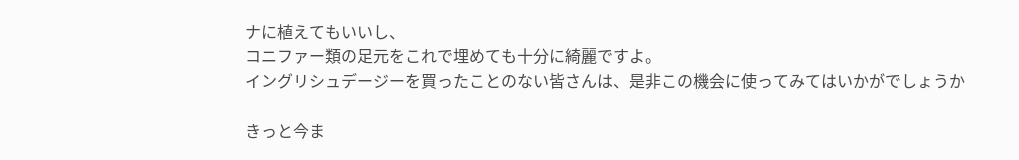ナに植えてもいいし、
コニファー類の足元をこれで埋めても十分に綺麗ですよ。
イングリシュデージーを買ったことのない皆さんは、是非この機会に使ってみてはいかがでしょうか

きっと今ま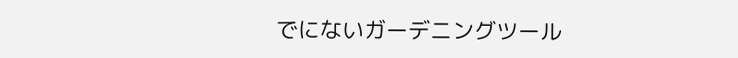でにないガーデニングツール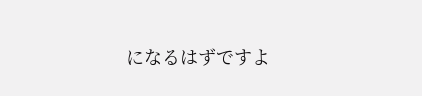になるはずですよ